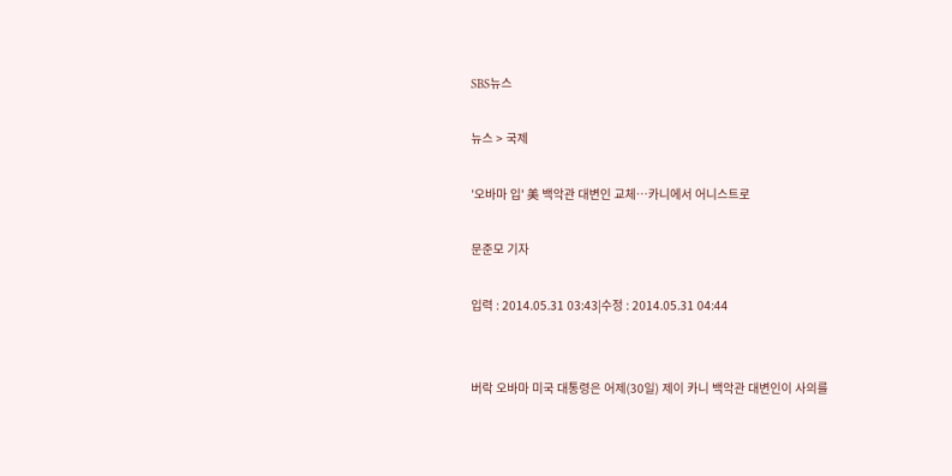SBS뉴스

뉴스 > 국제

'오바마 입' 美 백악관 대변인 교체…카니에서 어니스트로

문준모 기자

입력 : 2014.05.31 03:43|수정 : 2014.05.31 04:44


버락 오바마 미국 대통령은 어제(30일) 제이 카니 백악관 대변인이 사의를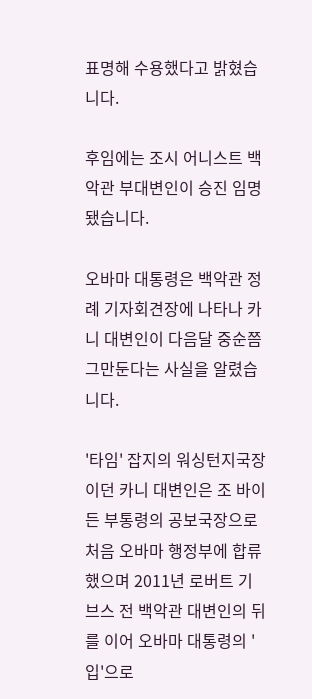표명해 수용했다고 밝혔습니다.

후임에는 조시 어니스트 백악관 부대변인이 승진 임명됐습니다.

오바마 대통령은 백악관 정례 기자회견장에 나타나 카니 대변인이 다음달 중순쯤 그만둔다는 사실을 알렸습니다.

'타임' 잡지의 워싱턴지국장이던 카니 대변인은 조 바이든 부통령의 공보국장으로 처음 오바마 행정부에 합류했으며 2011년 로버트 기브스 전 백악관 대변인의 뒤를 이어 오바마 대통령의 '입'으로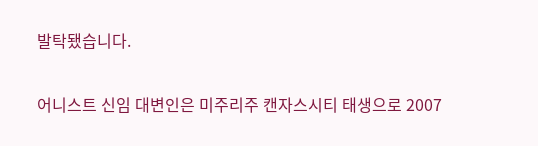발탁됐습니다.

어니스트 신임 대변인은 미주리주 캔자스시티 태생으로 2007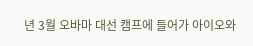년 3월 오바마 대선 캠프에 들어가 아이오와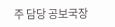주 담당 공보국장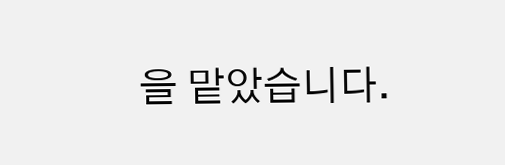을 맡았습니다.